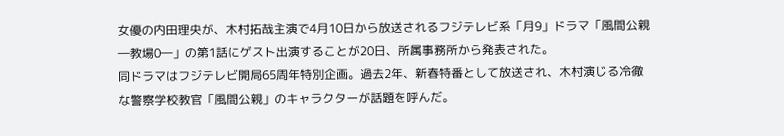女優の内田理央が、木村拓哉主演で4月10日から放送されるフジテレビ系「月9」ドラマ「風間公親―教場0―」の第1話にゲスト出演することが20日、所属事務所から発表された。
同ドラマはフジテレビ開局65周年特別企画。過去2年、新春特番として放送され、木村演じる冷徹な警察学校教官「風間公親」のキャラクターが話題を呼んだ。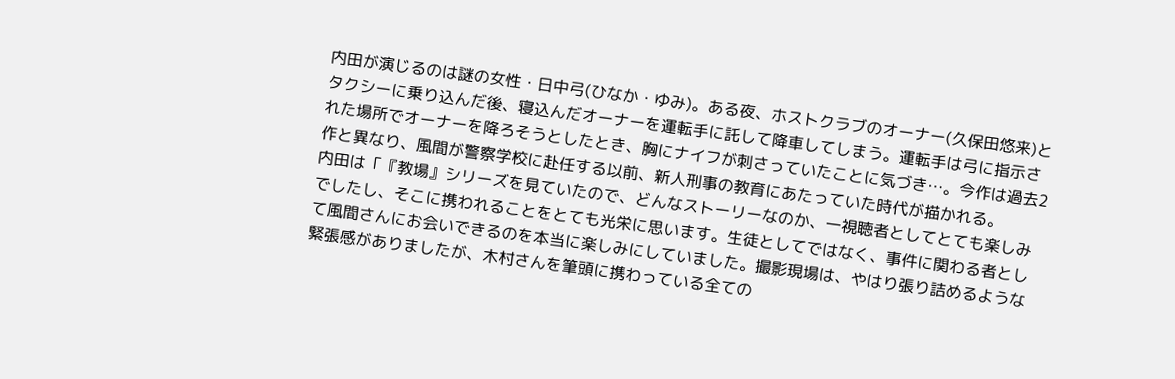内田が演じるのは謎の女性・日中弓(ひなか・ゆみ)。ある夜、ホストクラブのオーナー(久保田悠来)とタクシーに乗り込んだ後、寝込んだオーナーを運転手に託して降車してしまう。運転手は弓に指示された場所でオーナーを降ろそうとしたとき、胸にナイフが刺さっていたことに気づき…。今作は過去2作と異なり、風間が警察学校に赴任する以前、新人刑事の教育にあたっていた時代が描かれる。
内田は「『教場』シリーズを見ていたので、どんなストーリーなのか、一視聴者としてとても楽しみでしたし、そこに携われることをとても光栄に思います。生徒としてではなく、事件に関わる者として風間さんにお会いできるのを本当に楽しみにしていました。撮影現場は、やはり張り詰めるような緊張感がありましたが、木村さんを筆頭に携わっている全ての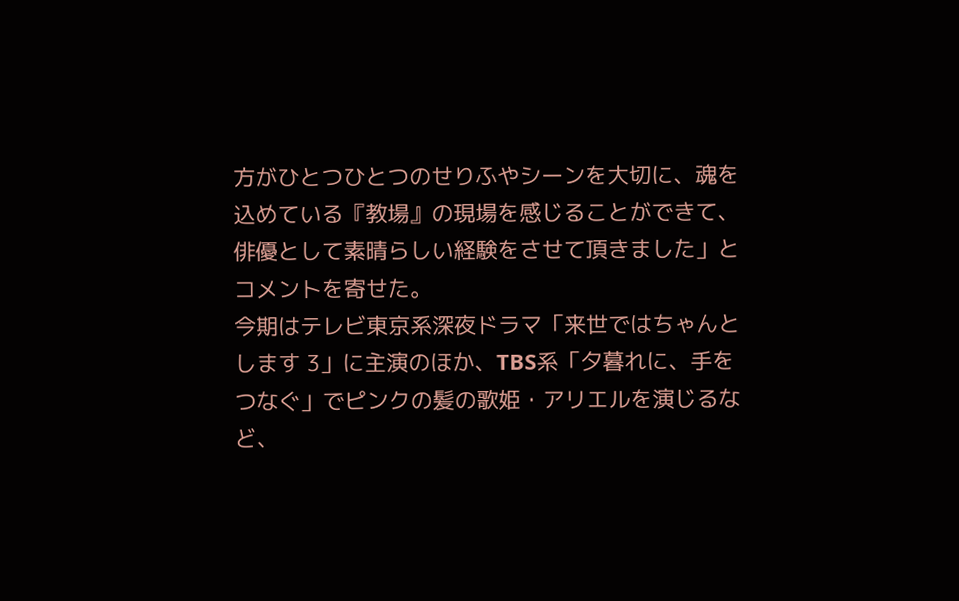方がひとつひとつのせりふやシーンを大切に、魂を込めている『教場』の現場を感じることができて、俳優として素晴らしい経験をさせて頂きました」とコメントを寄せた。
今期はテレビ東京系深夜ドラマ「来世ではちゃんとします 3」に主演のほか、TBS系「夕暮れに、手をつなぐ」でピンクの髪の歌姫・アリエルを演じるなど、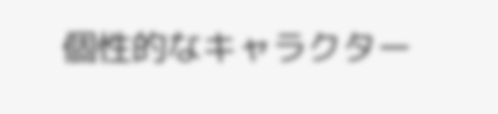個性的なキャラクター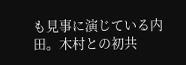も見事に演じている内田。木村との初共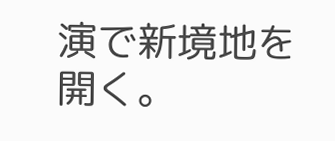演で新境地を開く。